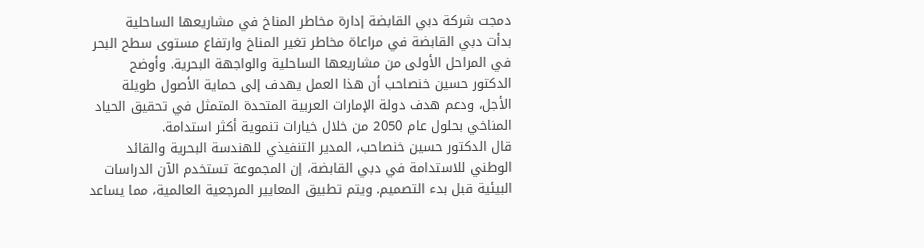دمجت شركة دبي القابضة إدارة مخاطر المناخ في مشاريعها الساحلية
بدأت دبي القابضة في مراعاة مخاطر تغير المناخ وارتفاع مستوى سطح البحر في المراحل الأولى من مشاريعها الساحلية والواجهة البحرية. وأوضح الدكتور حسين خنصاحب أن هذا العمل يهدف إلى حماية الأصول طويلة الأجل، ودعم هدف دولة الإمارات العربية المتحدة المتمثل في تحقيق الحياد المناخي بحلول عام 2050 من خلال خيارات تنموية أكثر استدامة.
قال الدكتور حسين خنصاحب، المدير التنفيذي للهندسة البحرية والقائد الوطني للاستدامة في دبي القابضة، إن المجموعة تستخدم الآن الدراسات البيئية قبل بدء التصميم. ويتم تطبيق المعايير المرجعية العالمية، مما يساعد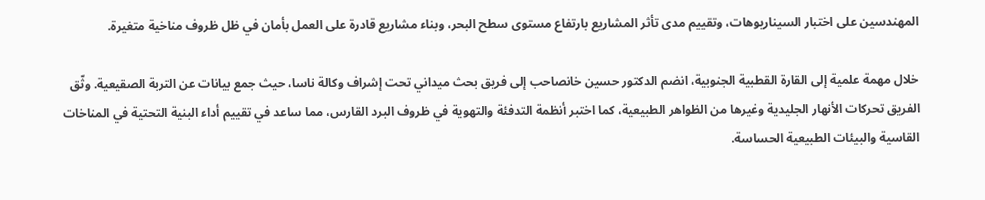المهندسين على اختبار السيناريوهات، وتقييم مدى تأثر المشاريع بارتفاع مستوى سطح البحر، وبناء مشاريع قادرة على العمل بأمان في ظل ظروف مناخية متغيرة.

خلال مهمة علمية إلى القارة القطبية الجنوبية، انضم الدكتور حسين خانصاحب إلى فريق بحث ميداني تحت إشراف وكالة ناسا، حيث جمع بيانات عن التربة الصقيعية. وثّق الفريق تحركات الأنهار الجليدية وغيرها من الظواهر الطبيعية، كما اختبر أنظمة التدفئة والتهوية في ظروف البرد القارس، مما ساعد في تقييم أداء البنية التحتية في المناخات القاسية والبيئات الطبيعية الحساسة.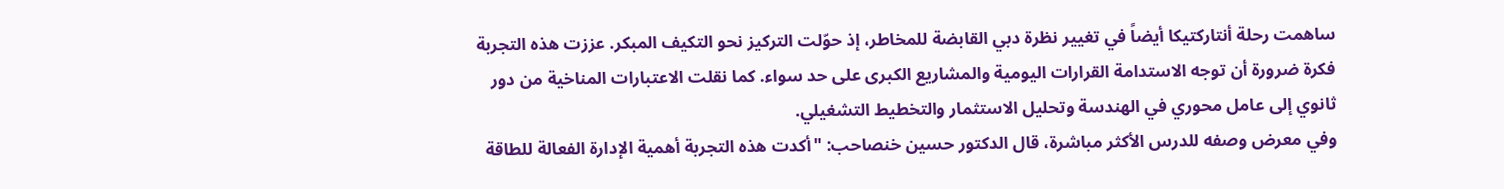ساهمت رحلة أنتاركتيكا أيضاً في تغيير نظرة دبي القابضة للمخاطر، إذ حوّلت التركيز نحو التكيف المبكر. عززت هذه التجربة فكرة ضرورة أن توجه الاستدامة القرارات اليومية والمشاريع الكبرى على حد سواء. كما نقلت الاعتبارات المناخية من دور ثانوي إلى عامل محوري في الهندسة وتحليل الاستثمار والتخطيط التشغيلي.
وفي معرض وصفه للدرس الأكثر مباشرة، قال الدكتور حسين خنصاحب: "أكدت هذه التجربة أهمية الإدارة الفعالة للطاقة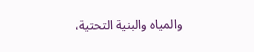والمياه والبنية التحتية،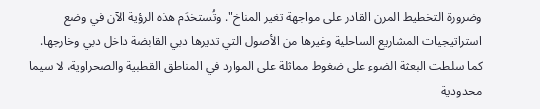وضرورة التخطيط المرن القادر على مواجهة تغير المناخ". وتُستخدَم هذه الرؤية الآن في وضع استراتيجيات المشاريع الساحلية وغيرها من الأصول التي تديرها دبي القابضة داخل دبي وخارجها.
كما سلطت البعثة الضوء على ضغوط مماثلة على الموارد في المناطق القطبية والصحراوية، لا سيما محدودية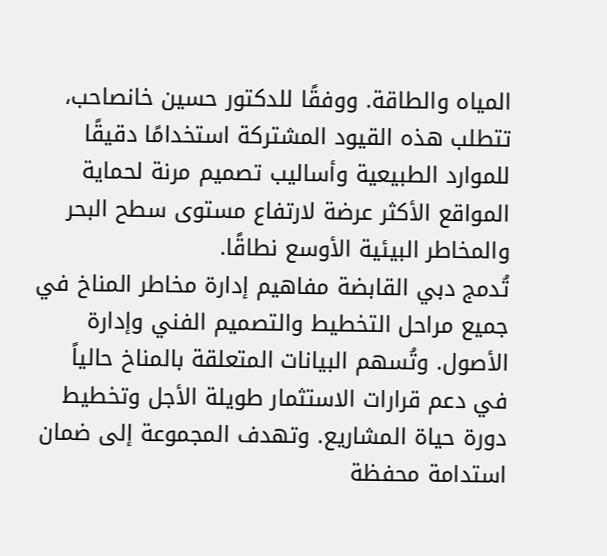المياه والطاقة. ووفقًا للدكتور حسين خانصاحب، تتطلب هذه القيود المشتركة استخدامًا دقيقًا للموارد الطبيعية وأساليب تصميم مرنة لحماية المواقع الأكثر عرضة لارتفاع مستوى سطح البحر والمخاطر البيئية الأوسع نطاقًا.
تُدمج دبي القابضة مفاهيم إدارة مخاطر المناخ في جميع مراحل التخطيط والتصميم الفني وإدارة الأصول. وتُسهم البيانات المتعلقة بالمناخ حالياً في دعم قرارات الاستثمار طويلة الأجل وتخطيط دورة حياة المشاريع. وتهدف المجموعة إلى ضمان استدامة محفظة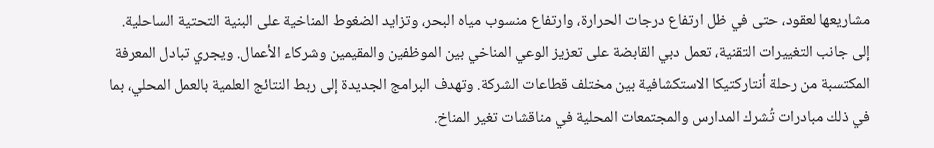مشاريعها لعقود، حتى في ظل ارتفاع درجات الحرارة، وارتفاع منسوب مياه البحر، وتزايد الضغوط المناخية على البنية التحتية الساحلية.
إلى جانب التغييرات التقنية، تعمل دبي القابضة على تعزيز الوعي المناخي بين الموظفين والمقيمين وشركاء الأعمال. ويجري تبادل المعرفة المكتسبة من رحلة أنتاركتيكا الاستكشافية بين مختلف قطاعات الشركة. وتهدف البرامج الجديدة إلى ربط النتائج العلمية بالعمل المحلي، بما في ذلك مبادرات تُشرك المدارس والمجتمعات المحلية في مناقشات تغير المناخ.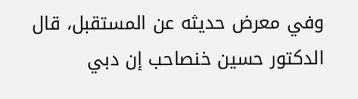وفي معرض حديثه عن المستقبل، قال الدكتور حسين خنصاحب إن دبي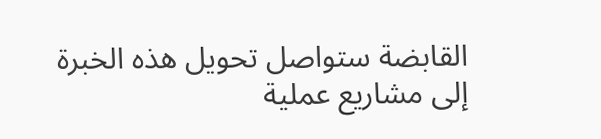القابضة ستواصل تحويل هذه الخبرة إلى مشاريع عملية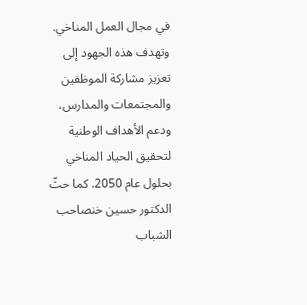في مجال العمل المناخي. وتهدف هذه الجهود إلى تعزيز مشاركة الموظفين والمجتمعات والمدارس، ودعم الأهداف الوطنية لتحقيق الحياد المناخي بحلول عام 2050. كما حثّ الدكتور حسين خنصاحب الشباب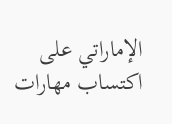الإماراتي على اكتساب مهارات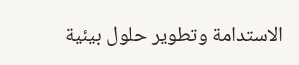الاستدامة وتطوير حلول بيئية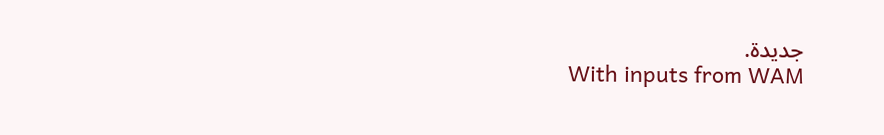جديدة.
With inputs from WAM